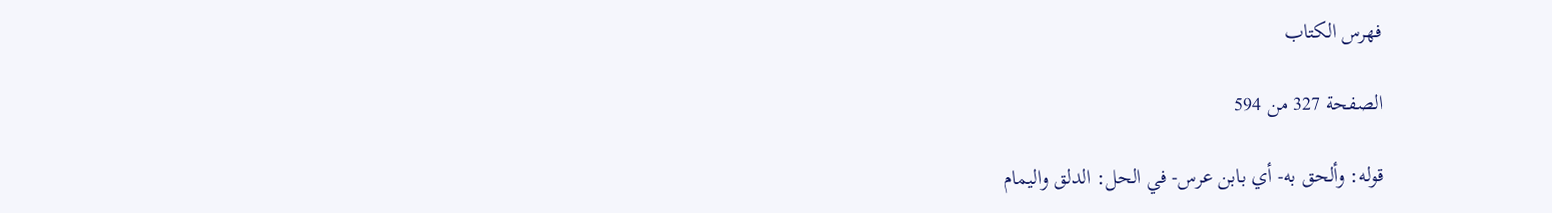فهرس الكتاب

الصفحة 327 من 594

قوله: وألحق به- أي بابن عرس- في الحل: الدلق واليمام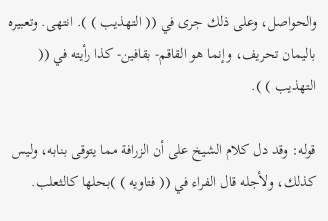والحواصل، وعلى ذلك جرى في (( التهذيب ) ). انتهى. وتعبيره باليمان تحريف، وإنما هو القاقم- بقافين- كذا رأيته في (( التهذيب ) ).

قوله: وقد دل كلام الشيخ على أن الزرافة مما يتوقى بنابه، وليس كذلك، ولأجله قال الفراء في (( فتاويه ) )بحلها كالثعلب.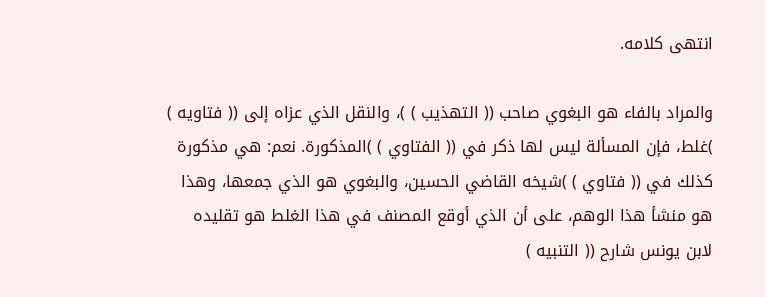انتهى كلامه.

والمراد بالفاء هو البغوي صاحب (( التهذيب ) )، والنقل الذي عزاه إلى (( فتاويه ) )غلط، فإن المسألة ليس لها ذكر في (( الفتاوي ) )المذكورة. نعم: هي مذكورة كذلك في (( فتاوي ) )شيخه القاضي الحسين، والبغوي هو الذي جمعها، وهذا هو منشأ هذا الوهم، على أن الذي أوقع المصنف في هذا الغلط هو تقليده لابن يونس شارح (( التنبيه )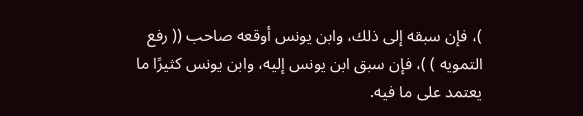)، فإن سبقه إلى ذلك، وابن يونس أوقعه صاحب (( رفع التمويه ) )، فإن سبق ابن يونس إليه، وابن يونس كثيرًا ما يعتمد على ما فيه.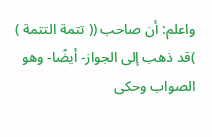واعلم: أن صاحب (( تتمة التتمة ) )قد ذهب إلى الجواز- أيضًا- وهو الصواب وحكى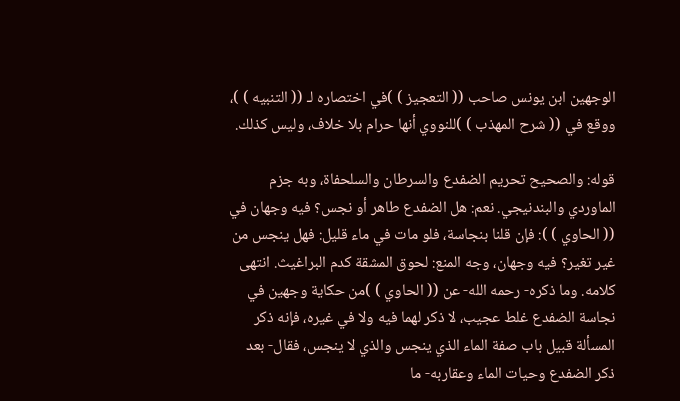الوجهين ابن يونس صاحب (( التعجيز ) )في اختصاره لـ (( التنبيه ) )، ووقع في (( شرح المهذب ) )للنووي أنها حرام بلا خلاف، وليس كذلك.

قوله: والصحيح تحريم الضفدع والسرطان والسلحفاة، وبه جزم الماوردي والبندنيجي. نعم: هل الضفدع طاهر أو نجس؟ فيه وجهان في (( الحاوي ) ): فإن قلنا بنجاسة، فلو مات في ماء قليل: فهل ينجس من غير تغير؟ فيه وجهان، وجه المنع: لحوق المشقة كدم البراغيث. انتهى كلامه. وما ذكره- رحمه الله- عن (( الحاوي ) )من حكاية وجهين في نجاسة الضفدع غلط عجيب، لا ذكر لهما فيه ولا في غيره، فإنه ذكر المسألة قبيل باب صفة الماء الذي ينجس والذي لا ينجس، فقال- بعد ذكر الضفدع وحيات الماء وعقاربه- ما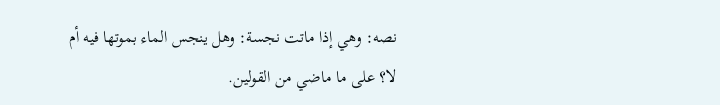نصه: وهي إذا ماتت نجسة: وهل ينجس الماء بموتها فيه أم لا؟ على ما ماضي من القولين.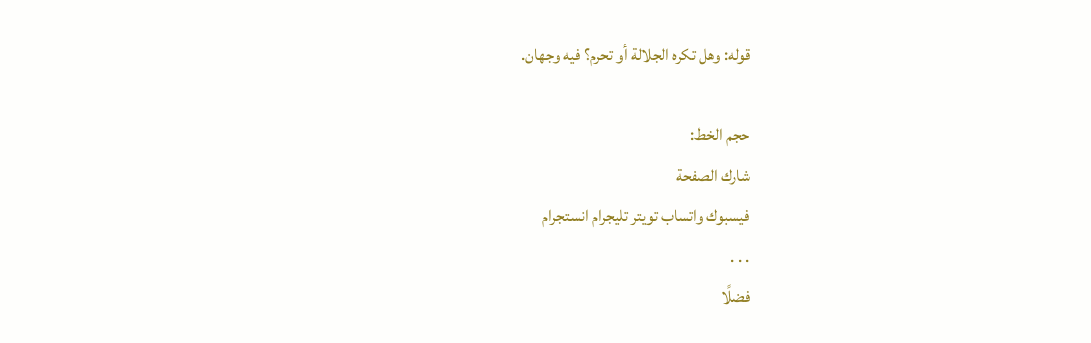قوله: وهل تكره الجلالة أو تحرم؟ فيه وجهان.

حجم الخط:
شارك الصفحة
فيسبوك واتساب تويتر تليجرام انستجرام
. . .
فضلًا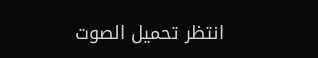انتظر تحميل الصوت